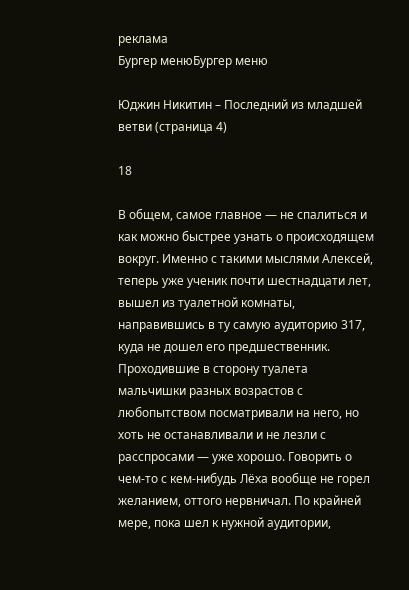реклама
Бургер менюБургер меню

Юджин Никитин – Последний из младшей ветви (страница 4)

18

В общем, самое главное — не спалиться и как можно быстрее узнать о происходящем вокруг. Именно с такими мыслями Алексей, теперь уже ученик почти шестнадцати лет, вышел из туалетной комнаты, направившись в ту самую аудиторию 317, куда не дошел его предшественник. Проходившие в сторону туалета мальчишки разных возрастов с любопытством посматривали на него, но хоть не останавливали и не лезли с расспросами — уже хорошо. Говорить о чем-то с кем-нибудь Лёха вообще не горел желанием, оттого нервничал. По крайней мере, пока шел к нужной аудитории,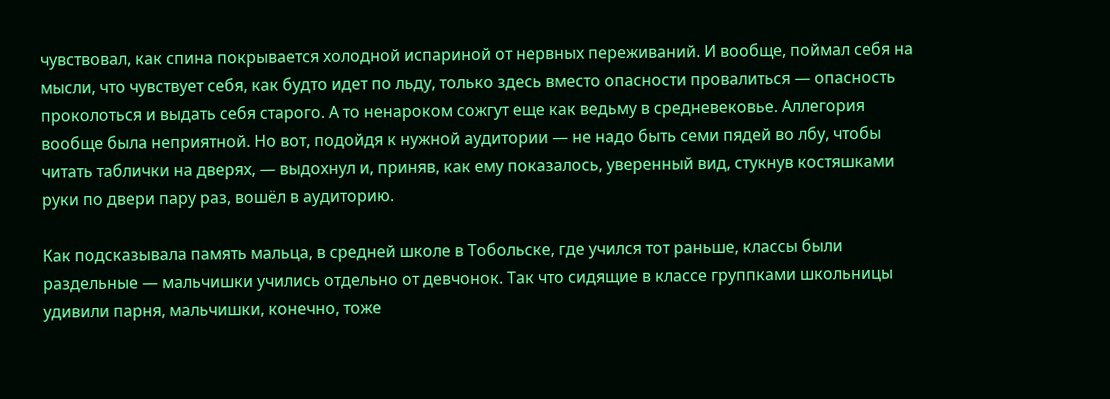чувствовал, как спина покрывается холодной испариной от нервных переживаний. И вообще, поймал себя на мысли, что чувствует себя, как будто идет по льду, только здесь вместо опасности провалиться — опасность проколоться и выдать себя старого. А то ненароком сожгут еще как ведьму в средневековье. Аллегория вообще была неприятной. Но вот, подойдя к нужной аудитории — не надо быть семи пядей во лбу, чтобы читать таблички на дверях, — выдохнул и, приняв, как ему показалось, уверенный вид, стукнув костяшками руки по двери пару раз, вошёл в аудиторию.

Как подсказывала память мальца, в средней школе в Тобольске, где учился тот раньше, классы были раздельные — мальчишки учились отдельно от девчонок. Так что сидящие в классе группками школьницы удивили парня, мальчишки, конечно, тоже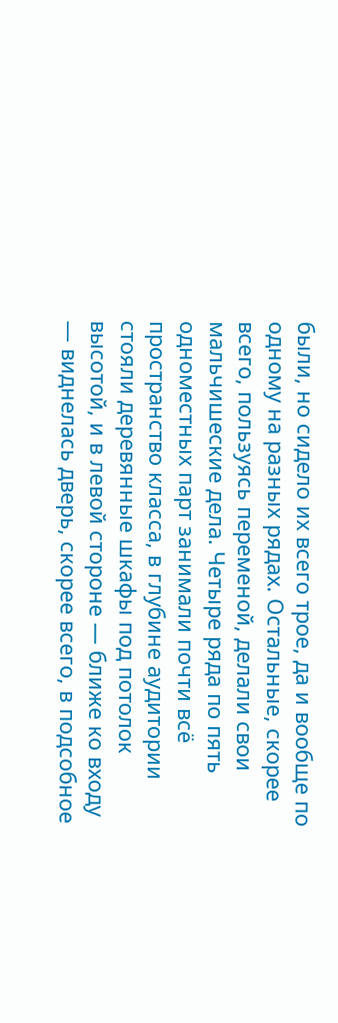были, но сидело их всего трое, да и вообще по одному на разных рядах. Остальные, скорее всего, пользуясь переменой, делали свои мальчишеские дела. Четыре ряда по пять одноместных парт занимали почти всё пространство класса, в глубине аудитории стояли деревянные шкафы под потолок высотой, и в левой стороне — ближе ко входу — виднелась дверь, скорее всего, в подсобное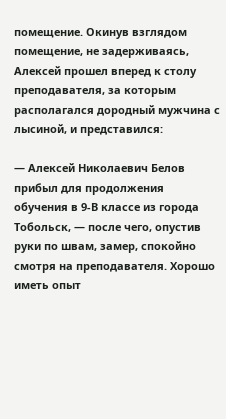помещение. Окинув взглядом помещение, не задерживаясь, Алексей прошел вперед к столу преподавателя, за которым располагался дородный мужчина с лысиной, и представился:

— Алексей Николаевич Белов прибыл для продолжения обучения в 9-В классе из города Тобольск, — после чего, опустив руки по швам, замер, спокойно смотря на преподавателя. Хорошо иметь опыт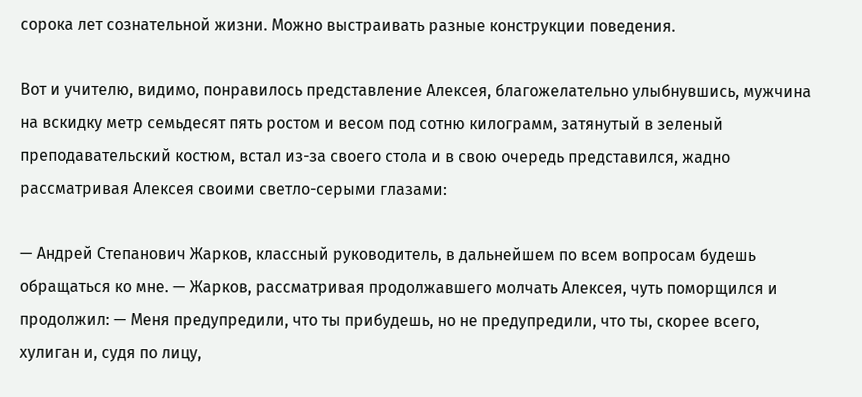сорока лет сознательной жизни. Можно выстраивать разные конструкции поведения.

Вот и учителю, видимо, понравилось представление Алексея, благожелательно улыбнувшись, мужчина на вскидку метр семьдесят пять ростом и весом под сотню килограмм, затянутый в зеленый преподавательский костюм, встал из-за своего стола и в свою очередь представился, жадно рассматривая Алексея своими светло-серыми глазами:

— Андрей Степанович Жарков, классный руководитель, в дальнейшем по всем вопросам будешь обращаться ко мне. — Жарков, рассматривая продолжавшего молчать Алексея, чуть поморщился и продолжил: — Меня предупредили, что ты прибудешь, но не предупредили, что ты, скорее всего, хулиган и, судя по лицу,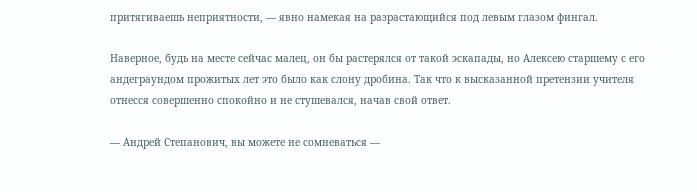притягиваешь неприятности, — явно намекая на разрастающийся под левым глазом фингал.

Наверное, будь на месте сейчас малец, он бы растерялся от такой эскапады, но Алексею старшему с его андеграундом прожитых лет это было как слону дробина. Так что к высказанной претензии учителя отнесся совершенно спокойно и не стушевался, начав свой ответ.

— Андрей Степанович, вы можете не сомневаться —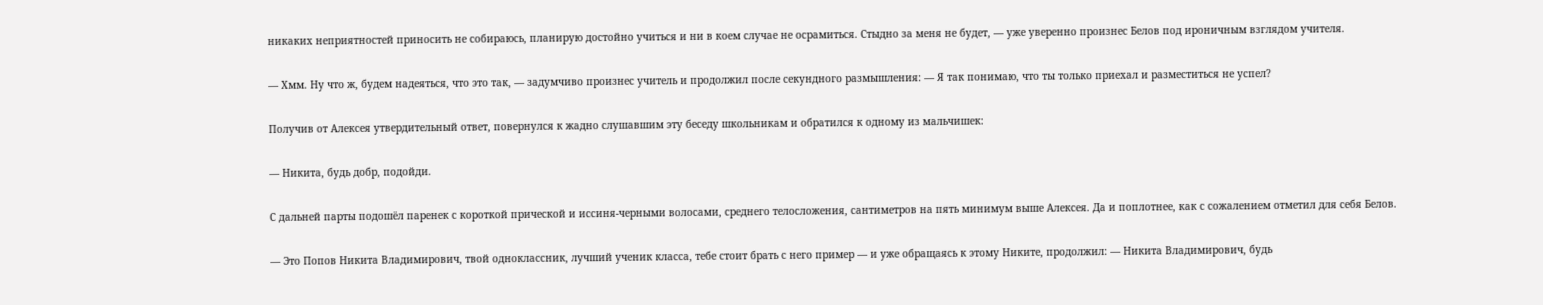никаких неприятностей приносить не собираюсь, планирую достойно учиться и ни в коем случае не осрамиться. Стыдно за меня не будет, — уже уверенно произнес Белов под ироничным взглядом учителя.

— Хмм. Ну что ж, будем надеяться, что это так, — задумчиво произнес учитель и продолжил после секундного размышления: — Я так понимаю, что ты только приехал и разместиться не успел?

Получив от Алексея утвердительный ответ, повернулся к жадно слушавшим эту беседу школьникам и обратился к одному из мальчишек:

— Никита, будь добр, подойди.

С дальней парты подошёл паренек с короткой прической и иссиня-черными волосами, среднего телосложения, сантиметров на пять минимум выше Алексея. Да и поплотнее, как с сожалением отметил для себя Белов.

— Это Попов Никита Владимирович, твой одноклассник, лучший ученик класса, тебе стоит брать с него пример — и уже обращаясь к этому Никите, продолжил: — Никита Владимирович, будь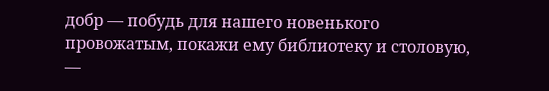добр — побудь для нашего новенького провожатым, покажи ему библиотеку и столовую, —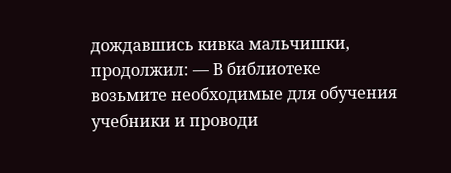дождавшись кивка мальчишки, продолжил: — В библиотеке возьмите необходимые для обучения учебники и проводи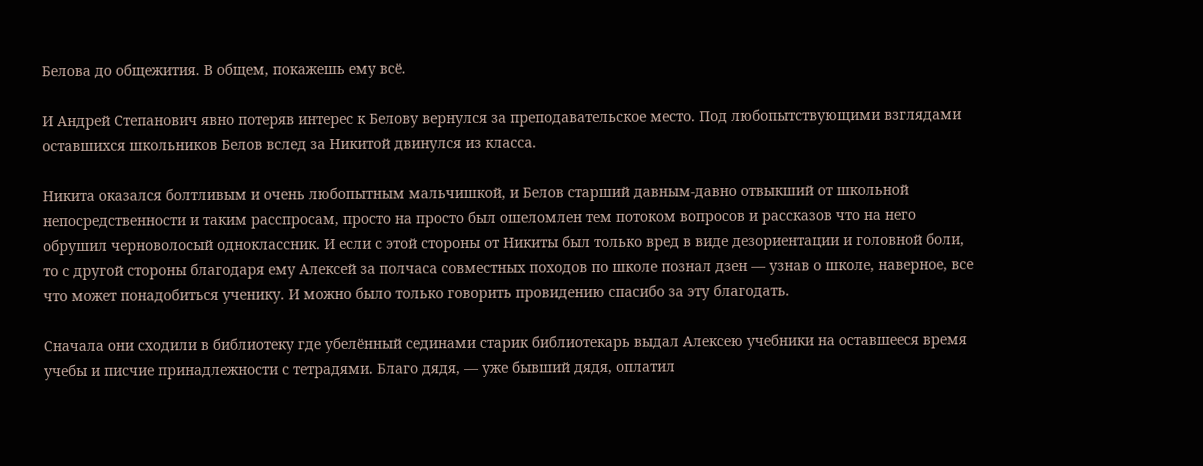Белова до общежития. В общем, покажешь ему всё.

И Андрей Степанович явно потеряв интерес к Белову вернулся за преподавательское место. Под любопытствующими взглядами оставшихся школьников Белов вслед за Никитой двинулся из класса.

Никита оказался болтливым и очень любопытным мальчишкой, и Белов старший давным-давно отвыкший от школьной непосредственности и таким расспросам, просто на просто был ошеломлен тем потоком вопросов и рассказов что на него обрушил черноволосый одноклассник. И если с этой стороны от Никиты был только вред в виде дезориентации и головной боли, то с другой стороны благодаря ему Алексей за полчаса совместных походов по школе познал дзен — узнав о школе, наверное, все что может понадобиться ученику. И можно было только говорить провидению спасибо за эту благодать.

Сначала они сходили в библиотеку где убелённый сединами старик библиотекарь выдал Алексею учебники на оставшееся время учебы и писчие принадлежности с тетрадями. Благо дядя, — уже бывший дядя, оплатил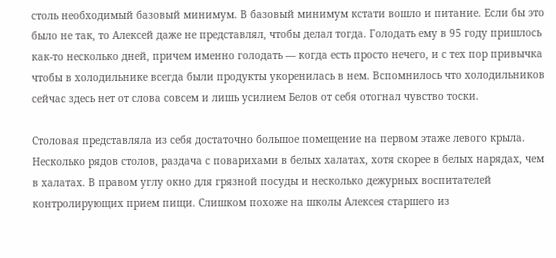столь необходимый базовый минимум. В базовый минимум кстати вошло и питание. Если бы это было не так, то Алексей даже не представлял, чтобы делал тогда. Голодать ему в 95 году пришлось как-то несколько дней, причем именно голодать — когда есть просто нечего, и с тех пор привычка чтобы в холодильнике всегда были продукты укоренилась в нем. Вспомнилось что холодильников сейчас здесь нет от слова совсем и лишь усилием Белов от себя отогнал чувство тоски.

Столовая представляла из себя достаточно большое помещение на первом этаже левого крыла. Несколько рядов столов, раздача с поварихами в белых халатах, хотя скорее в белых нарядах, чем в халатах. В правом углу окно для грязной посуды и несколько дежурных воспитателей контролирующих прием пищи. Слишком похоже на школы Алексея старшего из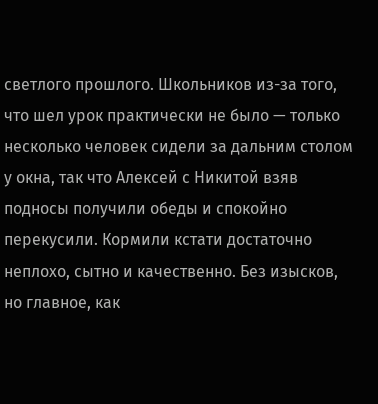светлого прошлого. Школьников из-за того, что шел урок практически не было — только несколько человек сидели за дальним столом у окна, так что Алексей с Никитой взяв подносы получили обеды и спокойно перекусили. Кормили кстати достаточно неплохо, сытно и качественно. Без изысков, но главное, как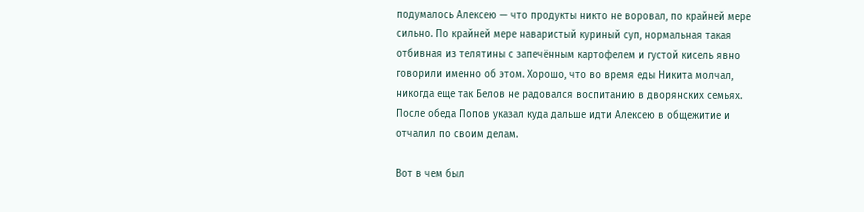подумалось Алексею — что продукты никто не воровал, по крайней мере сильно. По крайней мере наваристый куриный суп, нормальная такая отбивная из телятины с запечённым картофелем и густой кисель явно говорили именно об этом. Хорошо, что во время еды Никита молчал, никогда еще так Белов не радовался воспитанию в дворянских семьях. После обеда Попов указал куда дальше идти Алексею в общежитие и отчалил по своим делам.

Вот в чем был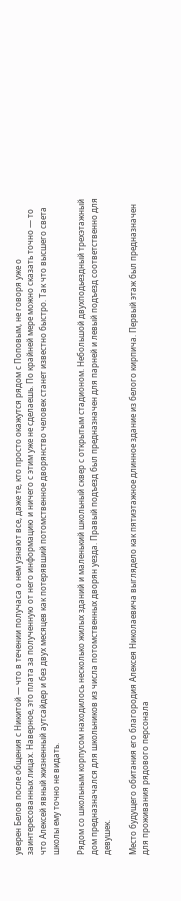уверен Белов после общения с Никитой — что в течении получаса о нем узнают все, даже те, кто просто окажутся рядом с Поповым, не говоря уже о заинтересованных лицах. Наверное, это плата за полученную от него информацию и ничего с этим уже не сделаешь. По крайней мере можно сказать точно — то что Алексей явный жизненный аутсайдер и без двух месяцев как потерявший потомственное дворянство человек станет известно быстро. Так что высшего света школы ему точно не видать.

Рядом со школьным корпусом находилось несколько жилых зданий и маленький школьный сквер с открытым стадионом. Небольшой двухподьездный трехэтажный дом предназначался для школьников из числа потомственных дворян уезда. Правый подъезд был предназначен для парней и левый подъезд соответственно для девушек.

Место будущего обитания его благородия Алексея Николаевича выглядело как пятиэтажное длинное здание из белого кирпича. Первый этаж был предназначен для проживания рядового персонала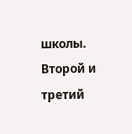школы. Второй и третий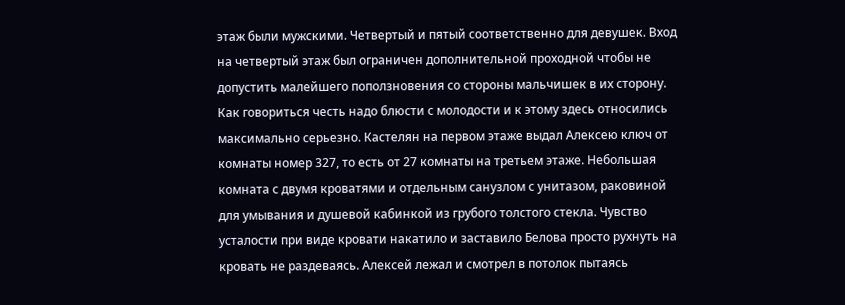этаж были мужскими. Четвертый и пятый соответственно для девушек. Вход на четвертый этаж был ограничен дополнительной проходной чтобы не допустить малейшего поползновения со стороны мальчишек в их сторону. Как говориться честь надо блюсти с молодости и к этому здесь относились максимально серьезно. Кастелян на первом этаже выдал Алексею ключ от комнаты номер 327, то есть от 27 комнаты на третьем этаже. Небольшая комната с двумя кроватями и отдельным санузлом с унитазом, раковиной для умывания и душевой кабинкой из грубого толстого стекла. Чувство усталости при виде кровати накатило и заставило Белова просто рухнуть на кровать не раздеваясь. Алексей лежал и смотрел в потолок пытаясь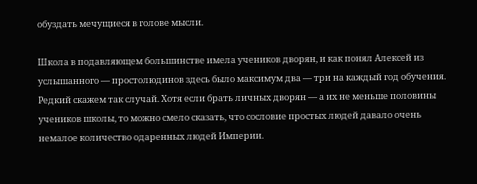обуздать мечущиеся в голове мысли.

Школа в подавляющем большинстве имела учеников дворян, и как понял Алексей из услышанного — простолюдинов здесь было максимум два — три на каждый год обучения. Редкий скажем так случай. Хотя если брать личных дворян — а их не меньше половины учеников школы, то можно смело сказать, что сословие простых людей давало очень немалое количество одаренных людей Империи.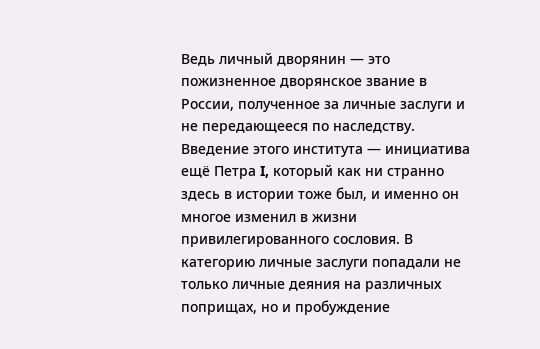Ведь личный дворянин — это пожизненное дворянское звание в России, полученное за личные заслуги и не передающееся по наследству. Введение этого института — инициатива ещё Петра I, который как ни странно здесь в истории тоже был, и именно он многое изменил в жизни привилегированного сословия. В категорию личные заслуги попадали не только личные деяния на различных поприщах, но и пробуждение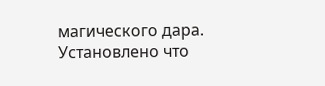магического дара. Установлено что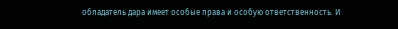обладатель дара имеет особые права и особую ответственность. И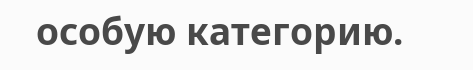особую категорию.